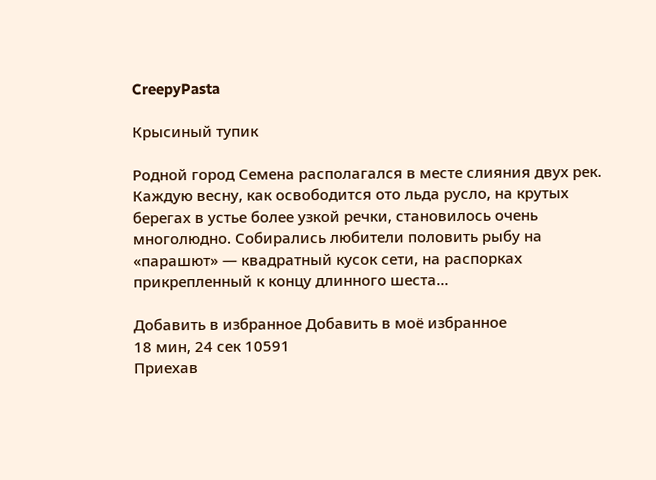CreepyPasta

Крысиный тупик

Родной город Семена располагался в месте слияния двух рек. Каждую весну, как освободится ото льда русло, на крутых берегах в устье более узкой речки, становилось очень многолюдно. Собирались любители половить рыбу на «парашют» — квадратный кусок сети, на распорках прикрепленный к концу длинного шеста…

Добавить в избранное Добавить в моё избранное
18 мин, 24 сек 10591
Приехав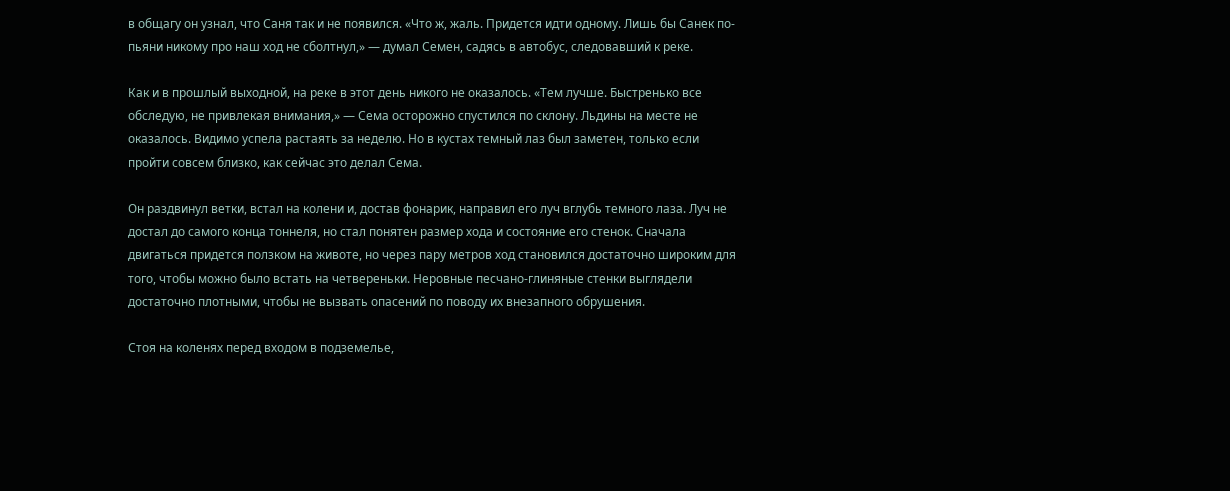в общагу он узнал, что Саня так и не появился. «Что ж, жаль. Придется идти одному. Лишь бы Санек по-пьяни никому про наш ход не сболтнул,» — думал Семен, садясь в автобус, следовавший к реке.

Как и в прошлый выходной, на реке в этот день никого не оказалось. «Тем лучше. Быстренько все обследую, не привлекая внимания,» — Сема осторожно спустился по склону. Льдины на месте не оказалось. Видимо успела растаять за неделю. Но в кустах темный лаз был заметен, только если пройти совсем близко, как сейчас это делал Сема.

Он раздвинул ветки, встал на колени и, достав фонарик, направил его луч вглубь темного лаза. Луч не достал до самого конца тоннеля, но стал понятен размер хода и состояние его стенок. Сначала двигаться придется ползком на животе, но через пару метров ход становился достаточно широким для того, чтобы можно было встать на четвереньки. Неровные песчано-глиняные стенки выглядели достаточно плотными, чтобы не вызвать опасений по поводу их внезапного обрушения.

Стоя на коленях перед входом в подземелье,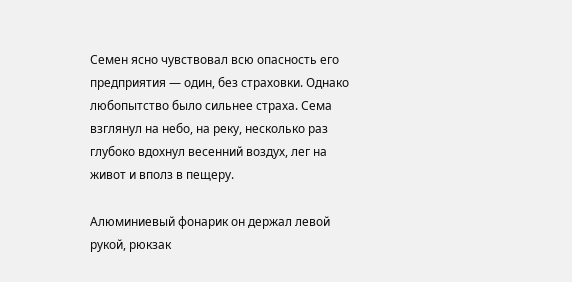Семен ясно чувствовал всю опасность его предприятия — один, без страховки. Однако любопытство было сильнее страха. Сема взглянул на небо, на реку, несколько раз глубоко вдохнул весенний воздух, лег на живот и вполз в пещеру.

Алюминиевый фонарик он держал левой рукой, рюкзак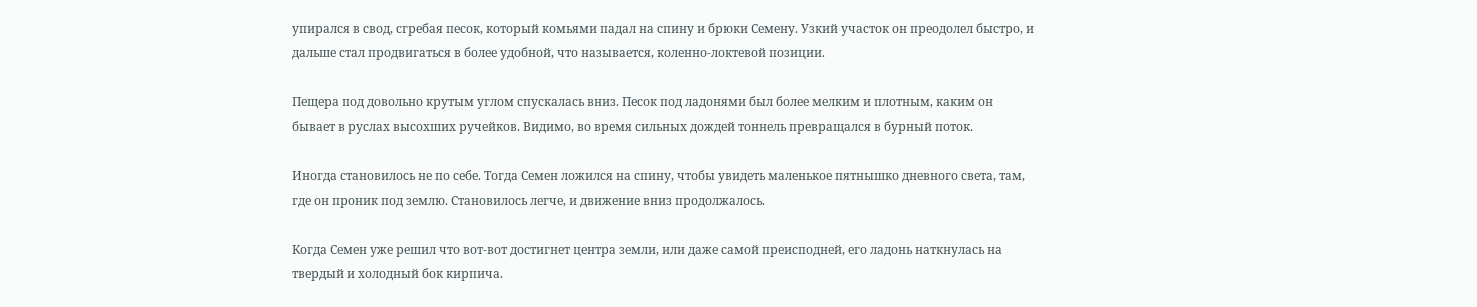упирался в свод, сгребая песок, который комьями падал на спину и брюки Семену. Узкий участок он преодолел быстро, и дальше стал продвигаться в более удобной, что называется, коленно-локтевой позиции.

Пещера под довольно крутым углом спускалась вниз. Песок под ладонями был более мелким и плотным, каким он бывает в руслах высохших ручейков. Видимо, во время сильных дождей тоннель превращался в бурный поток.

Иногда становилось не по себе. Тогда Семен ложился на спину, чтобы увидеть маленькое пятнышко дневного света, там, где он проник под землю. Становилось легче, и движение вниз продолжалось.

Когда Семен уже решил что вот-вот достигнет центра земли, или даже самой преисподней, его ладонь наткнулась на твердый и холодный бок кирпича.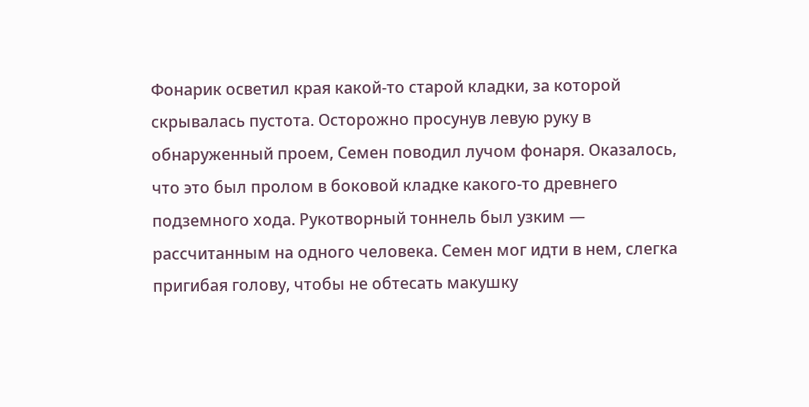Фонарик осветил края какой-то старой кладки, за которой скрывалась пустота. Осторожно просунув левую руку в обнаруженный проем, Семен поводил лучом фонаря. Оказалось, что это был пролом в боковой кладке какого-то древнего подземного хода. Рукотворный тоннель был узким — рассчитанным на одного человека. Семен мог идти в нем, слегка пригибая голову, чтобы не обтесать макушку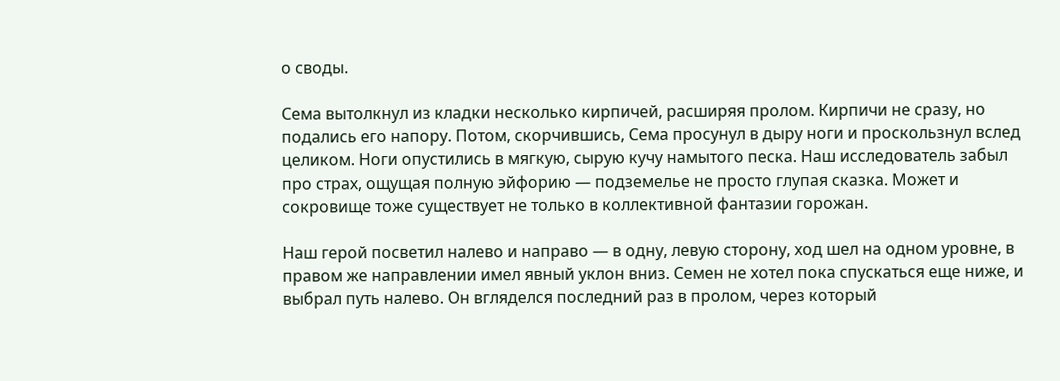о своды.

Сема вытолкнул из кладки несколько кирпичей, расширяя пролом. Кирпичи не сразу, но подались его напору. Потом, скорчившись, Сема просунул в дыру ноги и проскользнул вслед целиком. Ноги опустились в мягкую, сырую кучу намытого песка. Наш исследователь забыл про страх, ощущая полную эйфорию — подземелье не просто глупая сказка. Может и сокровище тоже существует не только в коллективной фантазии горожан.

Наш герой посветил налево и направо — в одну, левую сторону, ход шел на одном уровне, в правом же направлении имел явный уклон вниз. Семен не хотел пока спускаться еще ниже, и выбрал путь налево. Он вгляделся последний раз в пролом, через который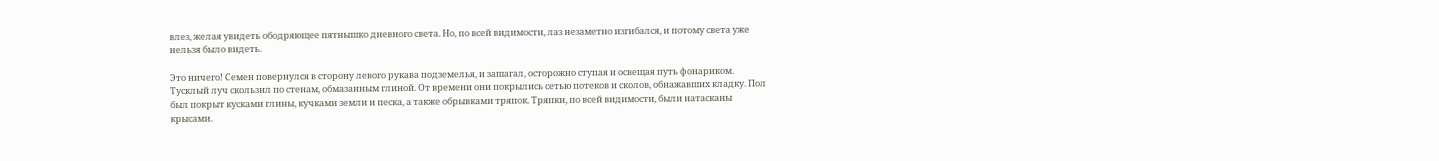влез, желая увидеть ободряющее пятнышко дневного света. Но, по всей видимости, лаз незаметно изгибался, и потому света уже нельзя было видеть.

Это ничего! Семен повернулся в сторону левого рукава подземелья, и зашагал, осторожно ступая и освещая путь фонариком. Тусклый луч скользил по стенам, обмазанным глиной. От времени они покрылись сетью потеков и сколов, обнажавших кладку. Пол был покрыт кусками глины, кучками земли и песка, а также обрывками тряпок. Тряпки, по всей видимости, были натасканы крысами.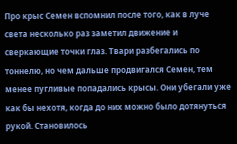Про крыс Семен вспомнил после того, как в луче света несколько раз заметил движение и сверкающие точки глаз. Твари разбегались по тоннелю, но чем дальше продвигался Семен, тем менее пугливые попадались крысы. Они убегали уже как бы нехотя, когда до них можно было дотянуться рукой. Становилось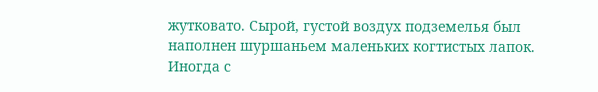жутковато. Сырой, густой воздух подземелья был наполнен шуршаньем маленьких когтистых лапок. Иногда с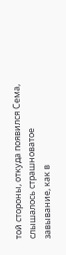той стороны, откуда появился Сема, слышалось страшноватое завывание, как в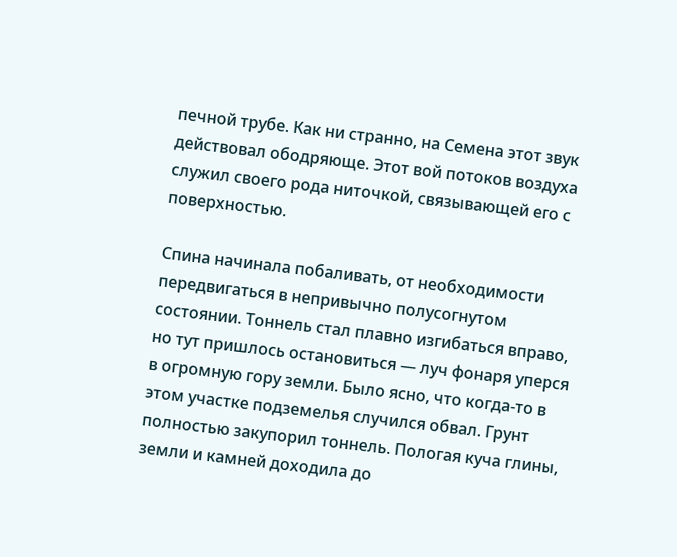печной трубе. Как ни странно, на Семена этот звук действовал ободряюще. Этот вой потоков воздуха служил своего рода ниточкой, связывающей его с поверхностью.

Спина начинала побаливать, от необходимости передвигаться в непривычно полусогнутом состоянии. Тоннель стал плавно изгибаться вправо, но тут пришлось остановиться — луч фонаря уперся в огромную гору земли. Было ясно, что когда-то в этом участке подземелья случился обвал. Грунт полностью закупорил тоннель. Пологая куча глины, земли и камней доходила до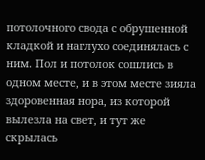потолочного свода с обрушенной кладкой и наглухо соединялась с ним. Пол и потолок сошлись в одном месте, и в этом месте зияла здоровенная нора, из которой вылезла на свет, и тут же скрылась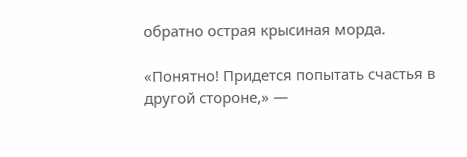обратно острая крысиная морда.

«Понятно! Придется попытать счастья в другой стороне,» —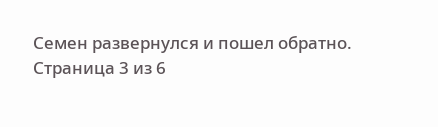Семен развернулся и пошел обратно.
Страница 3 из 6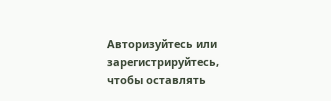Авторизуйтесь или зарегистрируйтесь, чтобы оставлять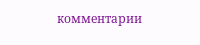комментарии